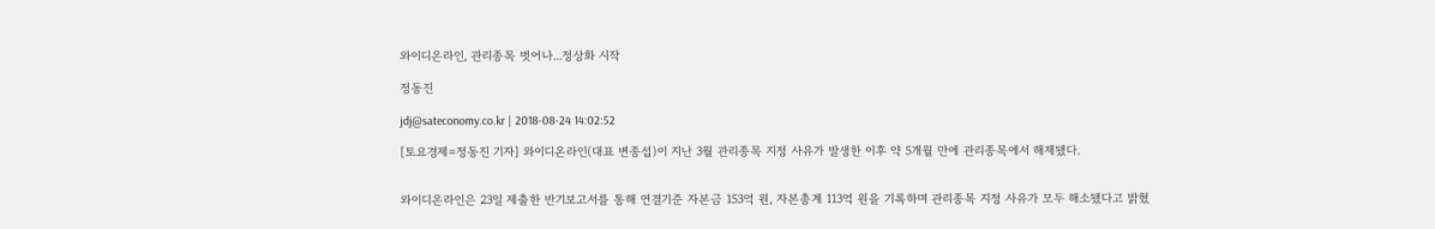와이디온라인, 관리종목 벗어나...정상화 시작

정동진

jdj@sateconomy.co.kr | 2018-08-24 14:02:52

[토요경제=정동진 기자] 와이디온라인(대표 변종섭)이 지난 3월 관리종목 지정 사유가 발생한 이후 약 5개월 만에 관리종목에서 해제됐다.


와이디온라인은 23일 제출한 반기보고서를 통해 연결기준 자본금 153억 원, 자본총계 113억 원을 기록하며 관리종목 지정 사유가 모두 해소됐다고 밝혔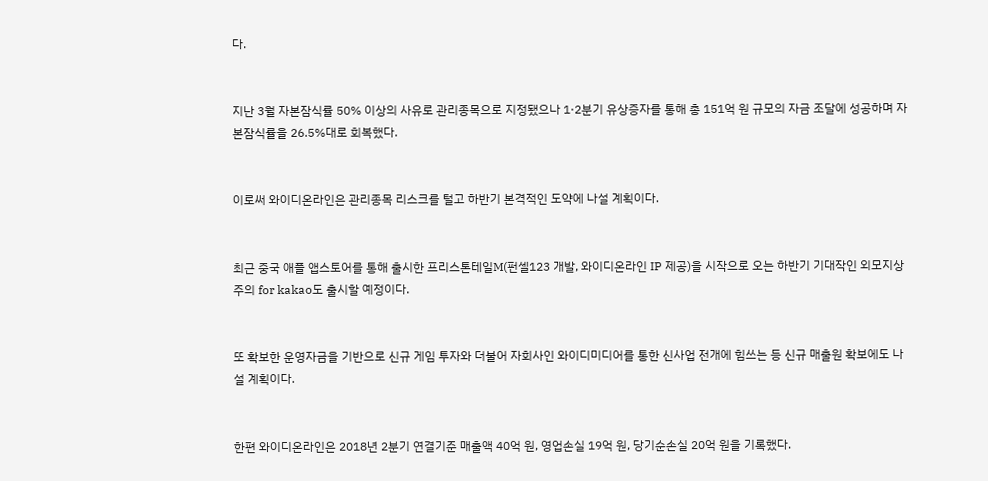다.


지난 3월 자본잠식률 50% 이상의 사유로 관리종목으로 지정됐으나 1·2분기 유상증자를 통해 총 151억 원 규모의 자금 조달에 성공하며 자본잠식률을 26.5%대로 회복했다.


이로써 와이디온라인은 관리종목 리스크를 털고 하반기 본격적인 도약에 나설 계획이다.


최근 중국 애플 앱스토어를 통해 출시한 프리스톤테일M(펀셀123 개발, 와이디온라인 IP 제공)을 시작으로 오는 하반기 기대작인 외모지상주의 for kakao도 출시할 예정이다.


또 확보한 운영자금을 기반으로 신규 게임 투자와 더불어 자회사인 와이디미디어를 통한 신사업 전개에 힘쓰는 등 신규 매출원 확보에도 나설 계획이다.


한편 와이디온라인은 2018년 2분기 연결기준 매출액 40억 원, 영업손실 19억 원, 당기순손실 20억 원을 기록했다.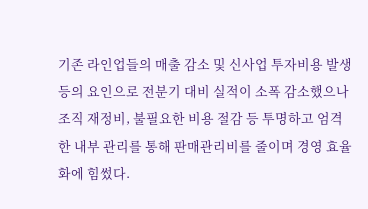기존 라인업들의 매출 감소 및 신사업 투자비용 발생 등의 요인으로 전분기 대비 실적이 소폭 감소했으나 조직 재정비, 불필요한 비용 절감 등 투명하고 엄격한 내부 관리를 통해 판매관리비를 줄이며 경영 효율화에 힘썼다.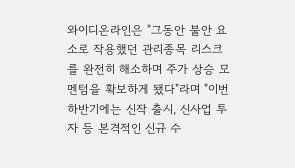와이디온라인은 "그동안 불안 요소로 작용했던 관리종목 리스크를 완전히 해소하며 주가 상승 모멘텀을 확보하게 됐다"라며 "이번 하반기에는 신작 출시, 신사업 투자 등 본격적인 신규 수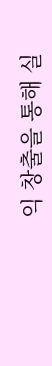익 창출을 통해 실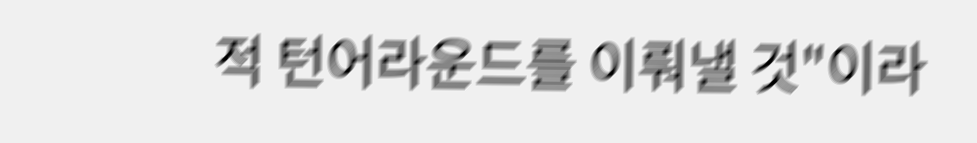적 턴어라운드를 이뤄낼 것"이라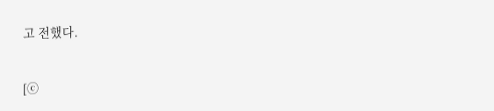고 전했다.


[ⓒ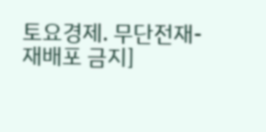토요경제. 무단전재-재배포 금지]